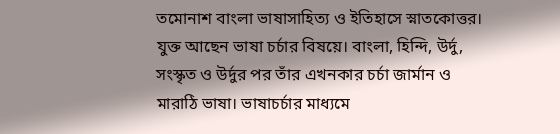তমোনাশ বাংলা ভাষাসাহিত্য ও ইতিহাসে স্নাতকোত্তর। যুক্ত আছেন ভাষা চর্চার বিষয়ে। বাংলা, হিন্দি, উর্দু, সংস্কৃত ও উর্দুর পর তাঁর এখনকার চর্চা জার্মান ও মারাঠি ভাষা। ভাষাচর্চার মাধ্যমে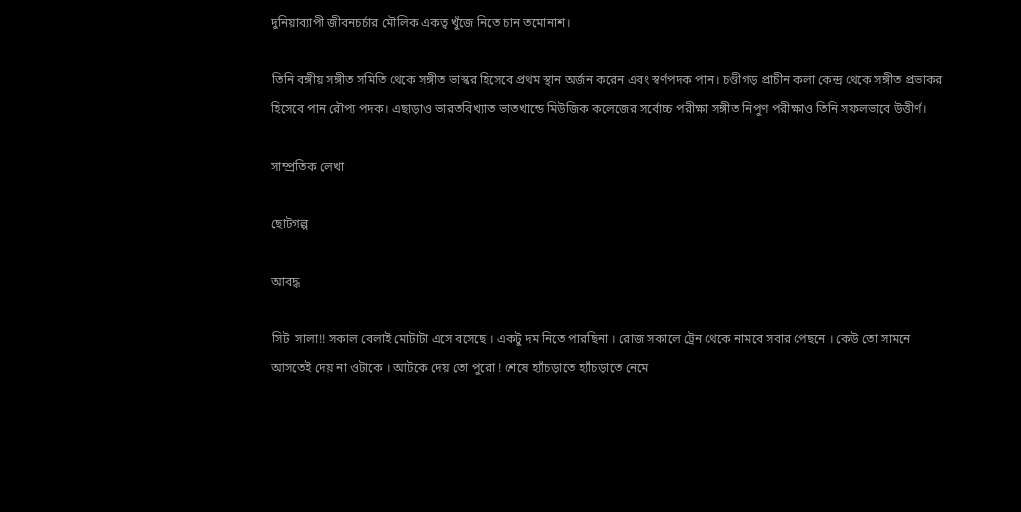দুনিয়াব্যাপী জীবনচর্চার মৌলিক একত্ব খুঁজে নিতে চান তমোনাশ।

তিনি বঙ্গীয় সঙ্গীত সমিতি থেকে সঙ্গীত ভাস্কর হিসেবে প্রথম স্থান অর্জন করেন এবং স্বর্ণপদক পান। চণ্ডীগড় প্রাচীন কলা কেন্দ্র থেকে সঙ্গীত প্রভাকর হিসেবে পান রৌপ্য পদক। এছাড়াও ভারতবিখ্যাত ভাতখান্ডে মিউজিক কলেজের সর্বোচ্চ পরীক্ষা সঙ্গীত নিপুণ পরীক্ষাও তিনি সফলভাবে উত্তীর্ণ।

সাম্প্রতিক লেখা

ছোটগল্প

আবদ্ধ

সিট  সালা!! সকাল বেলাই মোটাটা এসে বসেছে । একটু দম নিতে পারছিনা । রোজ সকালে ট্রেন থেকে নামবে সবার পেছনে । কেউ তো সামনে আসতেই দেয় না ওটাকে । আটকে দেয় তো পুরো ! শেষে হ্যাঁচড়াতে হ্যাঁচড়াতে নেমে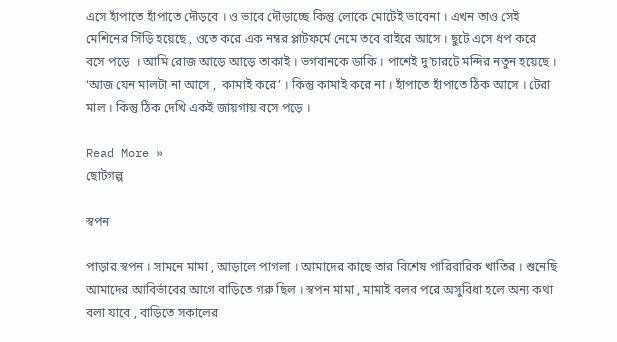এসে হাঁপাতে হাঁপাতে দৌড়বে । ও ভাবে দৌড়াচ্ছে কিন্তু লোকে মোটেই ভাবেনা । এখন তাও সেই মেশিনের সিঁড়ি হয়েছে , ওতে করে এক নম্বর প্লাটফর্মে নেমে তবে বাইরে আসে । ছুটে এসে ধপ করে বসে পড়ে  । আমি রোজ আড়ে আড়ে তাকাই । ভগবানকে ডাকি । পাশেই দু’চারটে মন্দির নতুন হয়েছে । ‘আজ যেন মালটা না আসে ,  কামাই করে’ । কিন্তু কামাই করে না । হাঁপাতে হাঁপাতে ঠিক আসে । টেরা মাল । কিন্তু ঠিক দেখি একই জায়গায় বসে পড়ে ।

Read More »
ছোটগল্প

স্বপন

পাড়ার স্বপন । সামনে মামা , আড়ালে পাগলা । আমাদের কাছে তার বিশেষ পারিবারিক খাতির । শুনেছি আমাদের আবির্ভাবের আগে বাড়িতে গরু ছিল । স্বপন মামা , মামাই বলব পরে অসুবিধা হলে অন্য কথা বলা যাবে , বাড়িতে সকালের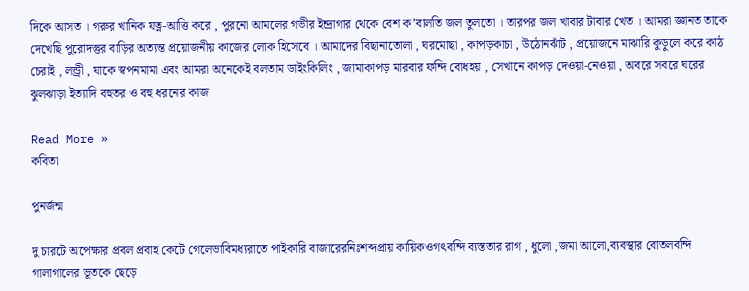দিকে আসত । গরুর খানিক যত্ন-আত্তি করে , পুরনো আমলের গভীর ইন্দ্রাগার থেকে বেশ ক’বালতি জল তুলতো । তারপর জল খাবার টাবার খেত । আমরা জ্ঞানত তাকে দেখেছি পুরোদস্তুর বাড়ির অত্যন্ত প্রয়োজনীয় কাজের লোক হিসেবে । আমাদের বিছানাতোলা , ঘরমোছা , কাপড়কাচা , উঠোনঝাঁট , প্রয়োজনে মাঝারি কুড়ুলে করে কাঠ চেরাই , লন্ড্রী , যাকে স্বপনমামা এবং আমরা অনেকেই বলতাম ডাইংকিলিং , জামাকাপড় মারবার ফন্দি বোধহয় , সেখানে কাপড় দেওয়া-নেওয়া , অবরে সবরে ঘরের ঝুলঝাড়া ইত্যাদি বহুতর ও বহু ধরনের কাজ

Read More »
কবিতা

পুনর্জন্ম

দু চারটে অপেক্ষার প্রবল প্রবাহ কেটে গেলেভাবিমধ্যরাতে পাইকারি বাজারেরনিঃশব্দপ্রায় কায়িকওগৎবন্দি ব্যস্ততার রাগ , ধুলো ,জমা আলো,ব্যবস্থার বোতলবন্দি গালাগালের ভূতকে ছেড়ে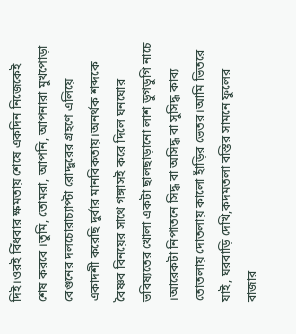দিই।ওরই বিঁধবার ক্ষমতায় শেষে একদিন নিজেকেই শেষ করবে ।তুমি, তোমরা, আপনি, আপনারা মুখপোড়া বেগুনের দলচোরাচ্যাপ্টা রোদ্দুরের গ্রহণে এলিয়ে একাদশী করেছি দুর্বার মানবিকতায়।অনর্থক শব্দকে বৈষ্ণব বিনয়ের সাথে গঙ্গাসই করে দিলে ঘনঘোর ভবিষ্যতের খোলা একটা ছালছাড়ানো লাশ ডুগডুগি নাচে ।আরেকটা নিপাতনে সিদ্ধ বা অসিদ্ধ বা সুসিদ্ধ কাব্য তোতলায় দোতলায় কালো হাঁড়ির ভেতর।আমি ভিতরে যাই, ঘরবাড়ি দেখি,কদমতলা বস্তির সামনে ফুলের বাজার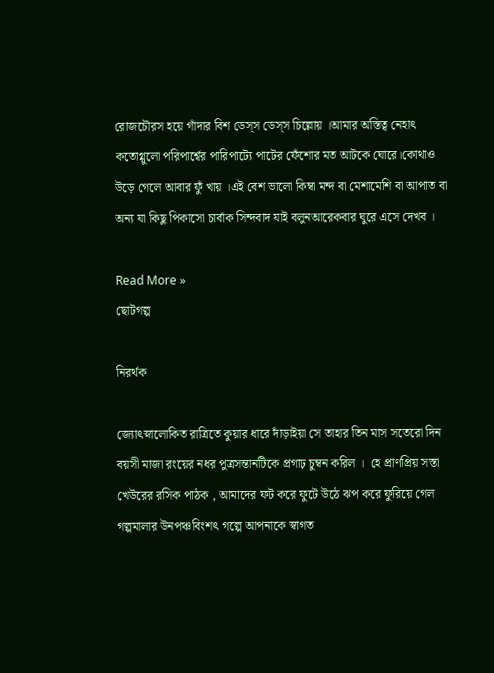রোজচৌরস হয়ে গাঁদার বিশ ডেস্স ডেস্স চিল্লোয় ।আমার অস্তিত্ব নেহাৎ কতোগ্গুলো পরিপার্শ্বের পারিপাট্যে পাটের ফেঁশোর মত আটকে ঘোরে।কোথাও উড়ে গেলে আবার ফুঁ খায় ।এই বেশ ভালো কিম্বা মন্দ বা মেশামেশি বা আপাত বা অন্য যা কিছু পিকাসো চার্বাক সিন্দবাদ যাই বলুনআরেকবার ঘুরে এসে দেখব ।

Read More »
ছোটগল্প

নিরর্থক

জ্যোৎস্নালোকিত রাত্রিতে কুয়ার ধারে দাঁড়াইয়া সে তাহার তিন মাস সতেরো দিন বয়সী মাজা রংয়ের নধর পুত্রসন্তানটিকে প্রগাঢ় চুম্বন করিল ।  হে প্রাণপ্রিয় সস্তা খেউরের রসিক পাঠক , আমাদের ফট করে ফুটে উঠে ঝপ করে ফুরিয়ে গেল গল্পমালার উনপঞ্চবিংশৎ গল্পে আপনাকে স্বাগত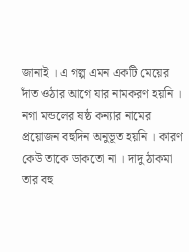জানাই । এ গল্প এমন একটি মেয়ের দাঁত ওঠার আগে যার নামকরণ হয়নি । নগা মন্ডলের ষষ্ঠ কন্যার নামের প্রয়োজন বহুদিন অনুভূত হয়নি । কারণ কেউ তাকে ডাকতো না । দাদু ঠাকমা তার বহু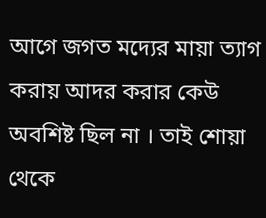আগে জগত মদ্যের মায়া ত্যাগ করায় আদর করার কেউ অবশিষ্ট ছিল না । তাই শোয়া থেকে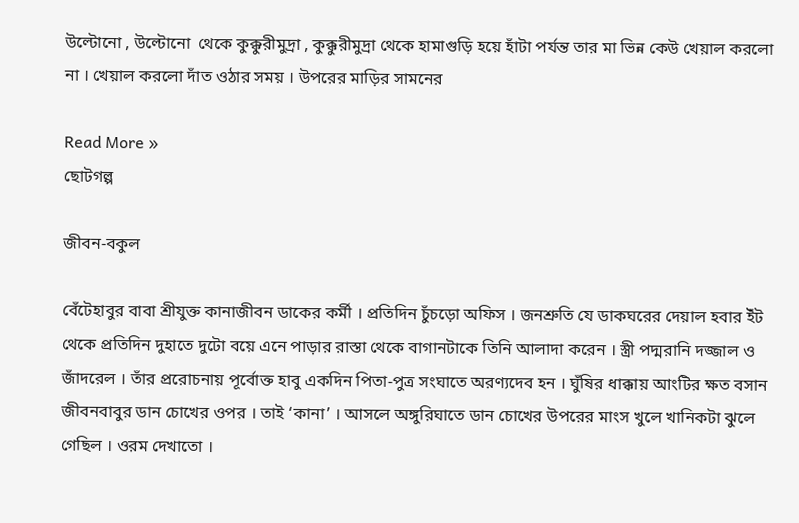উল্টোনো , উল্টোনো  থেকে কুক্কুরীমুদ্রা , কুক্কুরীমুদ্রা থেকে হামাগুড়ি হয়ে হাঁটা পর্যন্ত তার মা ভিন্ন কেউ খেয়াল করলো না । খেয়াল করলো দাঁত ওঠার সময় । উপরের মাড়ির সামনের

Read More »
ছোটগল্প

জীবন-বকুল

বেঁটেহাবুর বাবা শ্রীযুক্ত কানাজীবন ডাকের কর্মী । প্রতিদিন চুঁচড়ো অফিস । জনশ্রুতি যে ডাকঘরের দেয়াল হবার ইঁট থেকে প্রতিদিন দুহাতে দুটো বয়ে এনে পাড়ার রাস্তা থেকে বাগানটাকে তিনি আলাদা করেন । স্ত্রী পদ্মরানি দজ্জাল ও জাঁদরেল । তাঁর প্ররোচনায় পূর্বোক্ত হাবু একদিন পিতা-পুত্র সংঘাতে অরণ্যদেব হন । ঘুঁষির ধাক্কায় আংটির ক্ষত বসান জীবনবাবুর ডান চোখের ওপর । তাই ‘কানা’ । আসলে অঙ্গুরিঘাতে ডান চোখের উপরের মাংস খুলে খানিকটা ঝুলে গেছিল । ওরম দেখাতো ।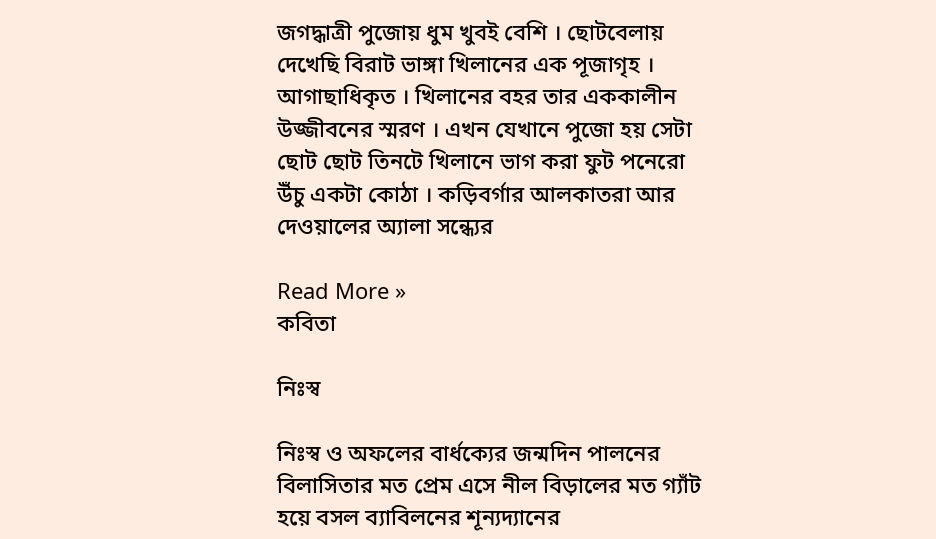জগদ্ধাত্রী পুজোয় ধুম খুবই বেশি । ছোটবেলায় দেখেছি বিরাট ভাঙ্গা খিলানের এক পূজাগৃহ । আগাছাধিকৃত । খিলানের বহর তার এককালীন উজ্জীবনের স্মরণ । এখন যেখানে পুজো হয় সেটা ছোট ছোট তিনটে খিলানে ভাগ করা ফুট পনেরো উঁচু একটা কোঠা । কড়িবর্গার আলকাতরা আর দেওয়ালের অ্যালা সন্ধ্যের

Read More »
কবিতা

নিঃস্ব

নিঃস্ব ও অফলের বার্ধক্যের জন্মদিন পালনের বিলাসিতার মত প্রেম এসে নীল বিড়ালের মত গ্যাঁট হয়ে বসল ব্যাবিলনের শূন্যদ্যানের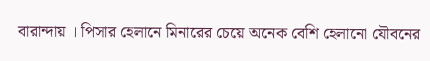বারান্দায় । পিসার হেলানে মিনারের চেয়ে অনেক বেশি হেলানো যৌবনের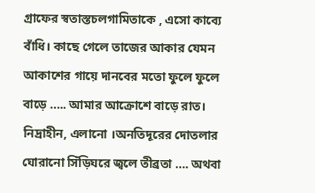গ্রাফের স্বতাস্তচলগামিতাকে , এসো কাব্যে বাঁধি। কাছে গেলে তাজের আকার যেমন আকাশের গায়ে দানবের মতো ফুলে ফুলে বাড়ে ….. আমার আক্রোশে বাড়ে রাত। নিদ্রাহীন, এলানো ।অনতিদূরের দোতলার ঘোরানো সিঁড়িঘরে জ্বলে তীব্রতা …. অথবা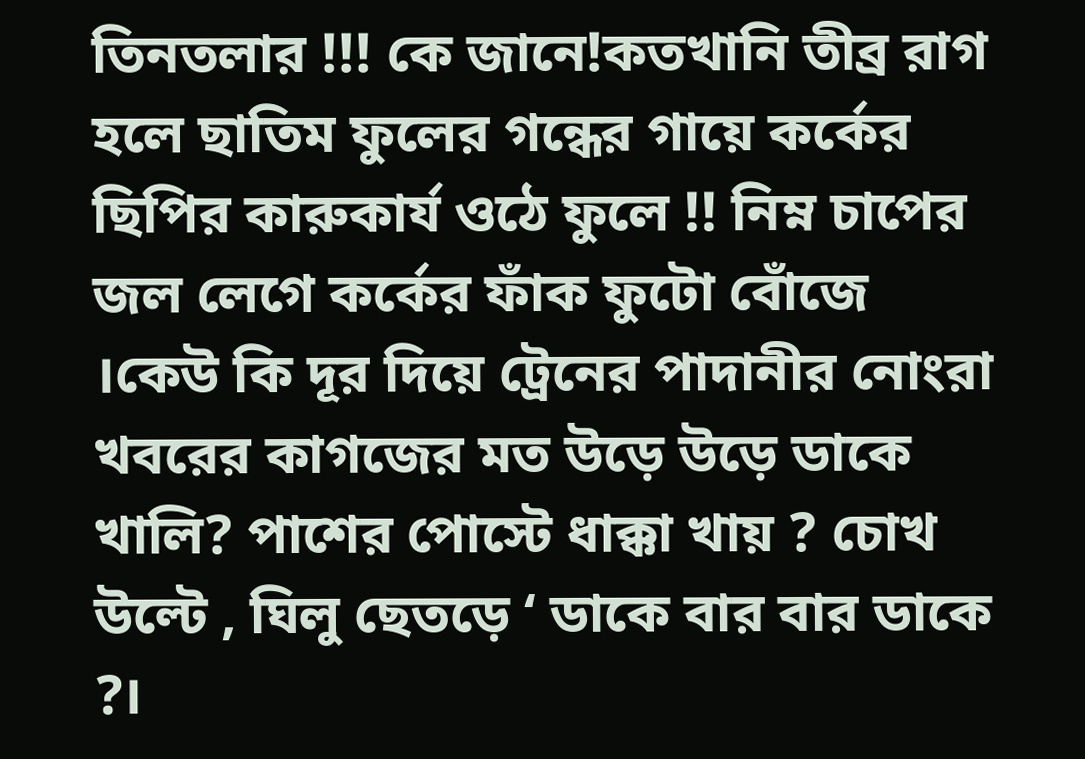তিনতলার !!! কে জানে!কতখানি তীব্র রাগ হলে ছাতিম ফুলের গন্ধের গায়ে কর্কের ছিপির কারুকার্য ওঠে ফুলে !! নিম্ন চাপের জল লেগে কর্কের ফাঁক ফুটো বোঁজে ।কেউ কি দূর দিয়ে ট্রেনের পাদানীর নোংরা খবরের কাগজের মত উড়ে উড়ে ডাকে খালি? পাশের পোস্টে ধাক্কা খায় ? চোখ উল্টে , ঘিলু ছেতড়ে ‘ ডাকে বার বার ডাকে ?।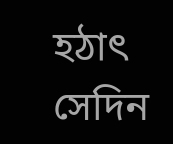হঠাৎ সেদিন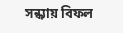সন্ধ্যায় বিফল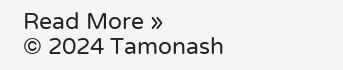Read More »
© 2024 Tamonash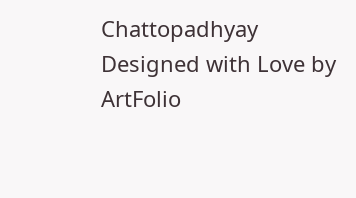Chattopadhyay
Designed with Love by ArtFolio